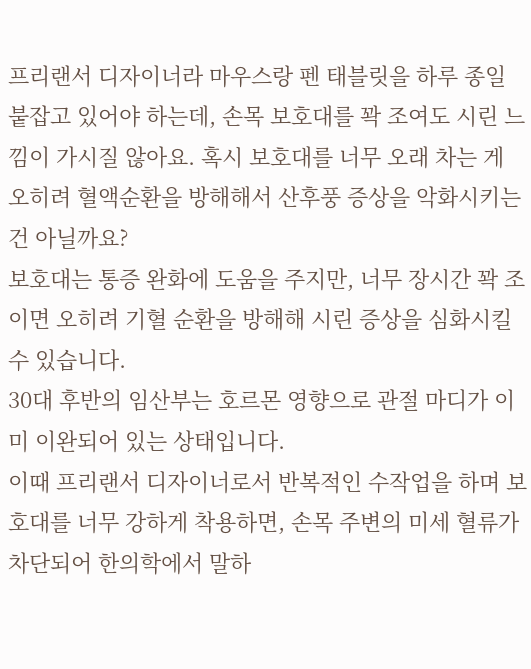프리랜서 디자이너라 마우스랑 펜 태블릿을 하루 종일 붙잡고 있어야 하는데, 손목 보호대를 꽉 조여도 시린 느낌이 가시질 않아요. 혹시 보호대를 너무 오래 차는 게 오히려 혈액순환을 방해해서 산후풍 증상을 악화시키는 건 아닐까요?
보호대는 통증 완화에 도움을 주지만, 너무 장시간 꽉 조이면 오히려 기혈 순환을 방해해 시린 증상을 심화시킬 수 있습니다.
30대 후반의 임산부는 호르몬 영향으로 관절 마디가 이미 이완되어 있는 상태입니다.
이때 프리랜서 디자이너로서 반복적인 수작업을 하며 보호대를 너무 강하게 착용하면, 손목 주변의 미세 혈류가 차단되어 한의학에서 말하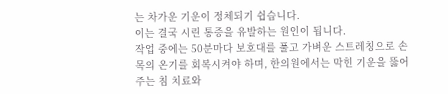는 차가운 기운이 정체되기 쉽습니다.
이는 결국 시린 통증을 유발하는 원인이 됩니다.
작업 중에는 50분마다 보호대를 풀고 가벼운 스트레칭으로 손목의 온기를 회복시켜야 하며, 한의원에서는 막힌 기운을 뚫어주는 침 치료와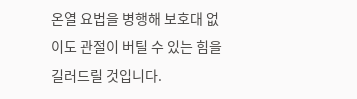온열 요법을 병행해 보호대 없이도 관절이 버틸 수 있는 힘을 길러드릴 것입니다.